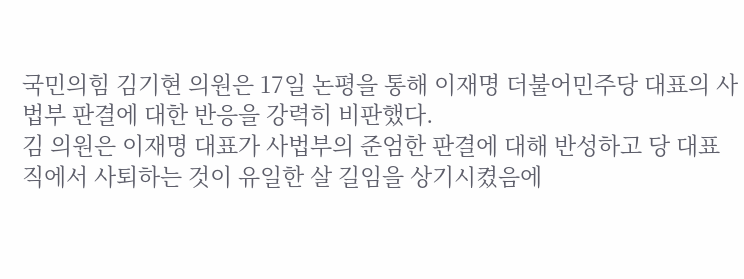국민의힘 김기현 의원은 17일 논평을 통해 이재명 더불어민주당 대표의 사법부 판결에 대한 반응을 강력히 비판했다.
김 의원은 이재명 대표가 사법부의 준엄한 판결에 대해 반성하고 당 대표직에서 사퇴하는 것이 유일한 살 길임을 상기시켰음에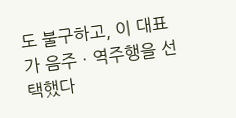도 불구하고, 이 대표가 음주ㆍ역주행을 선택했다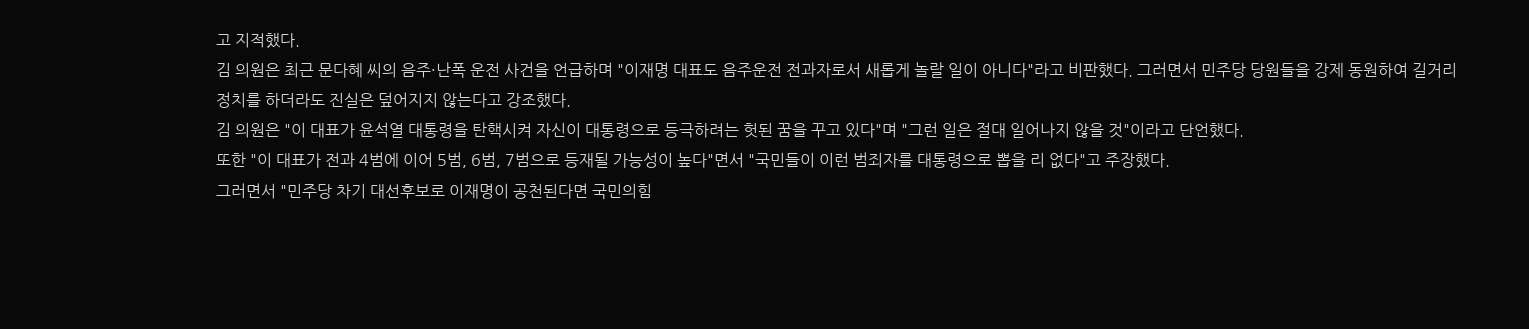고 지적했다.
김 의원은 최근 문다혜 씨의 음주·난폭 운전 사건을 언급하며 "이재명 대표도 음주운전 전과자로서 새롭게 놀랄 일이 아니다"라고 비판했다. 그러면서 민주당 당원들을 강제 동원하여 길거리 정치를 하더라도 진실은 덮어지지 않는다고 강조했다.
김 의원은 "이 대표가 윤석열 대통령을 탄핵시켜 자신이 대통령으로 등극하려는 헛된 꿈을 꾸고 있다"며 "그런 일은 절대 일어나지 않을 것"이라고 단언했다.
또한 "이 대표가 전과 4범에 이어 5범, 6범, 7범으로 등재될 가능성이 높다"면서 "국민들이 이런 범죄자를 대통령으로 뽑을 리 없다"고 주장했다.
그러면서 "민주당 차기 대선후보로 이재명이 공천된다면 국민의힘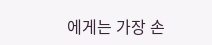에게는 가장 손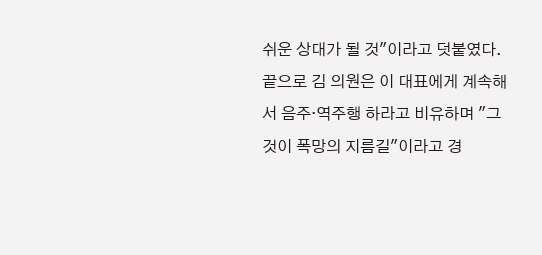쉬운 상대가 될 것"이라고 덧붙였다.
끝으로 김 의원은 이 대표에게 계속해서 음주·역주행 하라고 비유하며 "그것이 폭망의 지름길"이라고 경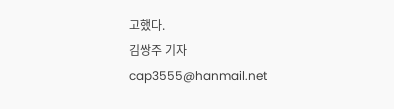고했다.
김쌍주 기자
cap3555@hanmail.net